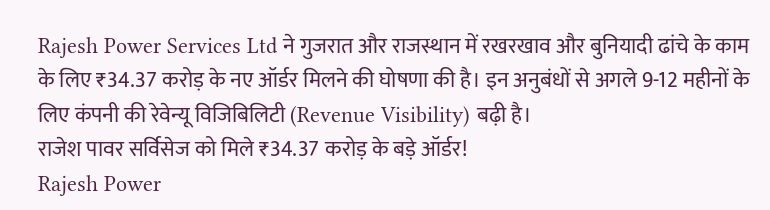Rajesh Power Services Ltd ने गुजरात और राजस्थान में रखरखाव और बुनियादी ढांचे के काम के लिए ₹34.37 करोड़ के नए ऑर्डर मिलने की घोषणा की है। इन अनुबंधों से अगले 9-12 महीनों के लिए कंपनी की रेवेन्यू विजिबिलिटी (Revenue Visibility) बढ़ी है।
राजेश पावर सर्विसेज को मिले ₹34.37 करोड़ के बड़े ऑर्डर!
Rajesh Power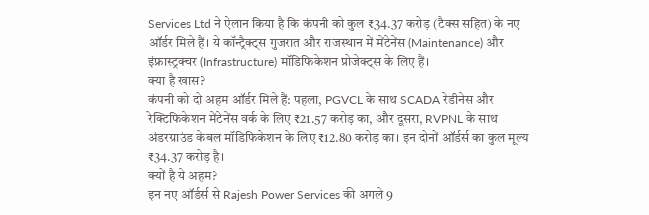Services Ltd ने ऐलान किया है कि कंपनी को कुल ₹34.37 करोड़ (टैक्स सहित) के नए ऑर्डर मिले हैं। ये कॉन्ट्रैक्ट्स गुजरात और राजस्थान में मेंटेनेंस (Maintenance) और इंफ्रास्ट्रक्चर (Infrastructure) मॉडिफिकेशन प्रोजेक्ट्स के लिए हैं।
क्या है खास?
कंपनी को दो अहम ऑर्डर मिले हैं: पहला, PGVCL के साथ SCADA रेडीनेस और रेक्टिफिकेशन मेंटेनेंस वर्क के लिए ₹21.57 करोड़ का, और दूसरा, RVPNL के साथ अंडरग्राउंड केबल मॉडिफिकेशन के लिए ₹12.80 करोड़ का। इन दोनों ऑर्डर्स का कुल मूल्य ₹34.37 करोड़ है।
क्यों है ये अहम?
इन नए ऑर्डर्स से Rajesh Power Services की अगले 9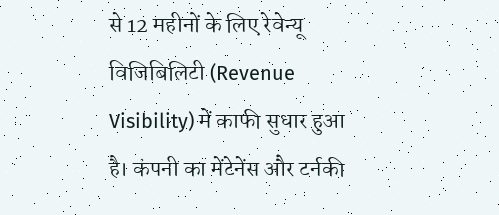से 12 महीनों के लिए रेवेन्यू विजिबिलिटी (Revenue Visibility) में काफी सुधार हुआ है। कंपनी का मेंटेनेंस और टर्नकी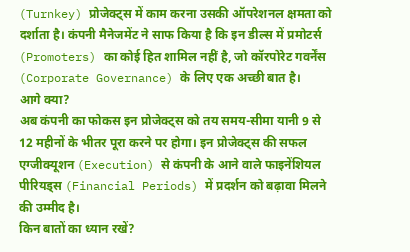(Turnkey) प्रोजेक्ट्स में काम करना उसकी ऑपरेशनल क्षमता को दर्शाता है। कंपनी मैनेजमेंट ने साफ किया है कि इन डील्स में प्रमोटर्स (Promoters) का कोई हित शामिल नहीं है, जो कॉरपोरेट गवर्नेंस (Corporate Governance) के लिए एक अच्छी बात है।
आगे क्या?
अब कंपनी का फोकस इन प्रोजेक्ट्स को तय समय-सीमा यानी 9 से 12 महीनों के भीतर पूरा करने पर होगा। इन प्रोजेक्ट्स की सफल एग्जीक्यूशन (Execution) से कंपनी के आने वाले फाइनेंशियल पीरियड्स (Financial Periods) में प्रदर्शन को बढ़ावा मिलने की उम्मीद है।
किन बातों का ध्यान रखें?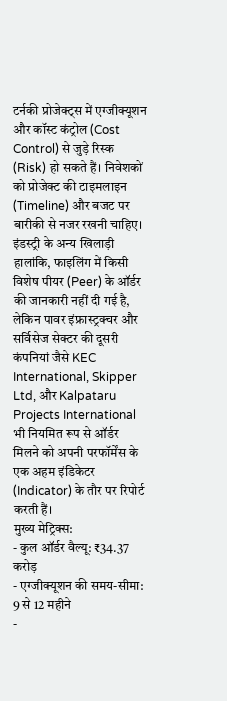टर्नकी प्रोजेक्ट्स में एग्जीक्यूशन और कॉस्ट कंट्रोल (Cost Control) से जुड़े रिस्क (Risk) हो सकते हैं। निवेशकों को प्रोजेक्ट की टाइमलाइन (Timeline) और बजट पर बारीकी से नजर रखनी चाहिए।
इंडस्ट्री के अन्य खिलाड़ी
हालांकि, फाइलिंग में किसी विशेष पीयर (Peer) के ऑर्डर की जानकारी नहीं दी गई है, लेकिन पावर इंफ्रास्ट्रक्चर और सर्विसेज सेक्टर की दूसरी कंपनियां जैसे KEC International, Skipper Ltd, और Kalpataru Projects International भी नियमित रूप से ऑर्डर मिलने को अपनी परफॉर्मेंस के एक अहम इंडिकेटर (Indicator) के तौर पर रिपोर्ट करती हैं।
मुख्य मेट्रिक्स:
- कुल ऑर्डर वैल्यू: ₹34.37 करोड़
- एग्जीक्यूशन की समय-सीमा: 9 से 12 महीने
-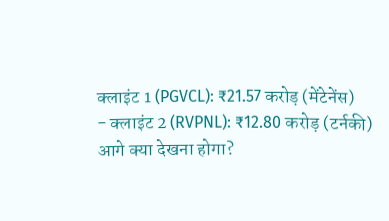क्लाइंट 1 (PGVCL): ₹21.57 करोड़ (मेंटेनेंस)
- क्लाइंट 2 (RVPNL): ₹12.80 करोड़ (टर्नकी)
आगे क्या देखना होगा?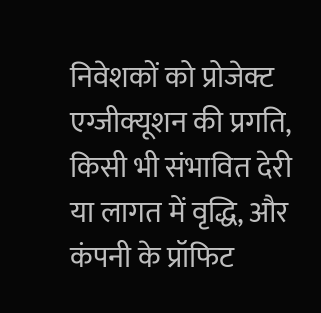निवेशकों को प्रोजेक्ट एग्जीक्यूशन की प्रगति, किसी भी संभावित देरी या लागत में वृद्धि, और कंपनी के प्रॉफिट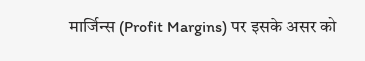मार्जिन्स (Profit Margins) पर इसके असर को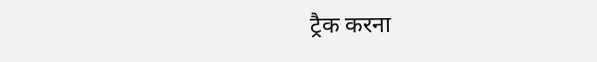ट्रैक करना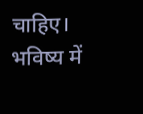चाहिए। भविष्य में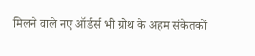मिलने वाले नए ऑर्डर्स भी ग्रोथ के अहम संकेतकों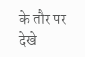के तौर पर देखे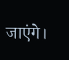जाएंगे।